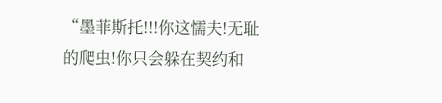“墨菲斯托!!!你这懦夫!无耻的爬虫!你只会躲在契约和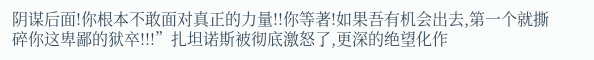阴谋后面!你根本不敢面对真正的力量!!你等著!如果吾有机会出去,第一个就撕碎你这卑鄙的狱卒!!!”扎坦诺斯被彻底激怒了,更深的绝望化作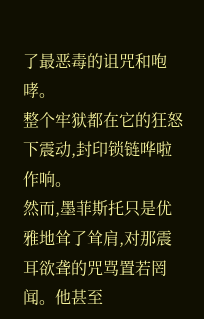了最恶毒的诅咒和咆哮。
整个牢狱都在它的狂怒下震动,封印锁链哗啦作响。
然而,墨菲斯托只是优雅地耸了耸肩,对那震耳欲聋的咒骂置若罔闻。他甚至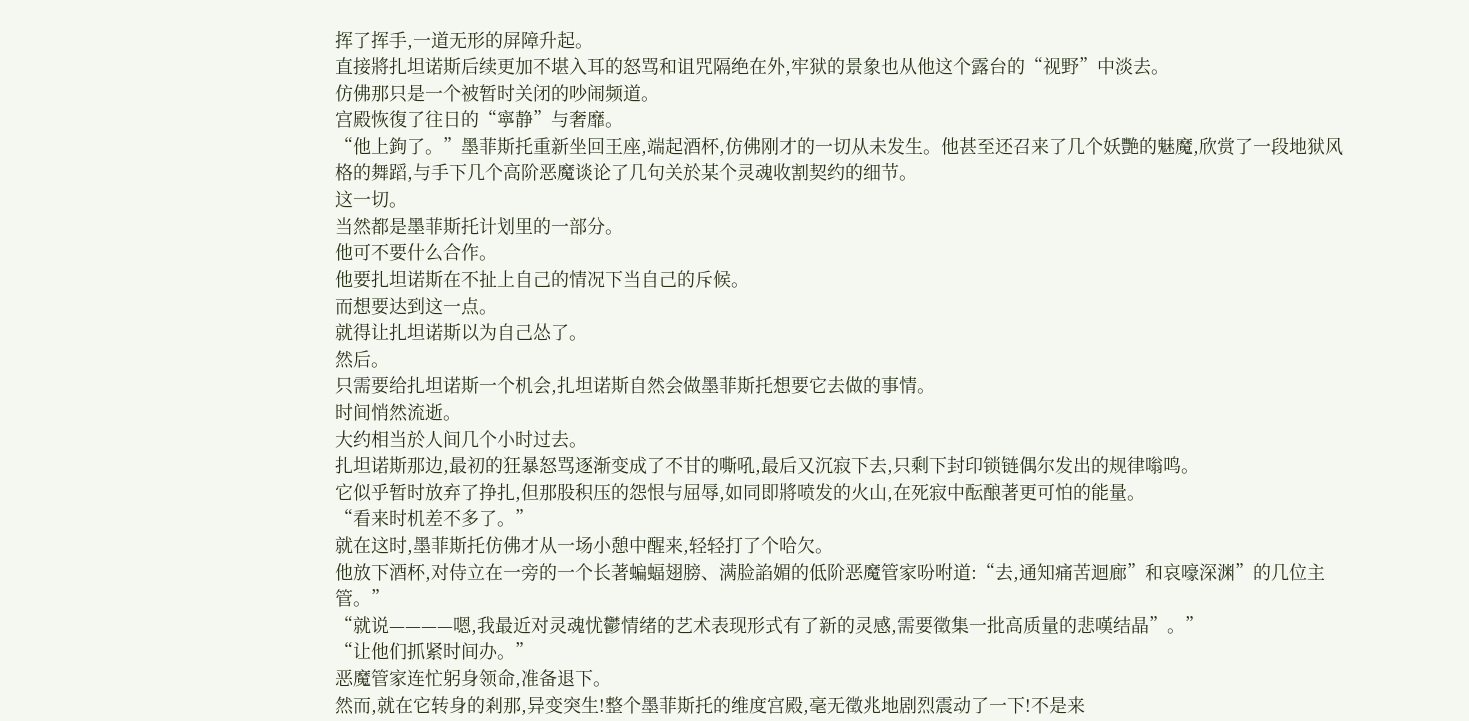挥了挥手,一道无形的屏障升起。
直接將扎坦诺斯后续更加不堪入耳的怒骂和诅咒隔绝在外,牢狱的景象也从他这个露台的“视野”中淡去。
仿佛那只是一个被暂时关闭的吵闹频道。
宫殿恢復了往日的“寧静”与奢靡。
“他上鉤了。”墨菲斯托重新坐回王座,端起酒杯,仿佛刚才的一切从未发生。他甚至还召来了几个妖艷的魅魔,欣赏了一段地狱风格的舞蹈,与手下几个高阶恶魔谈论了几句关於某个灵魂收割契约的细节。
这一切。
当然都是墨菲斯托计划里的一部分。
他可不要什么合作。
他要扎坦诺斯在不扯上自己的情况下当自己的斥候。
而想要达到这一点。
就得让扎坦诺斯以为自己怂了。
然后。
只需要给扎坦诺斯一个机会,扎坦诺斯自然会做墨菲斯托想要它去做的事情。
时间悄然流逝。
大约相当於人间几个小时过去。
扎坦诺斯那边,最初的狂暴怒骂逐渐变成了不甘的嘶吼,最后又沉寂下去,只剩下封印锁链偶尔发出的规律嗡鸣。
它似乎暂时放弃了挣扎,但那股积压的怨恨与屈辱,如同即將喷发的火山,在死寂中酝酿著更可怕的能量。
“看来时机差不多了。”
就在这时,墨菲斯托仿佛才从一场小憩中醒来,轻轻打了个哈欠。
他放下酒杯,对侍立在一旁的一个长著蝙蝠翅膀、满脸諂媚的低阶恶魔管家吩咐道:“去,通知痛苦迴廊”和哀嚎深渊”的几位主管。”
“就说————嗯,我最近对灵魂忧鬱情绪的艺术表现形式有了新的灵感,需要徵集一批高质量的悲嘆结晶”。”
“让他们抓紧时间办。”
恶魔管家连忙躬身领命,准备退下。
然而,就在它转身的剎那,异变突生!整个墨菲斯托的维度宫殿,毫无徵兆地剧烈震动了一下!不是来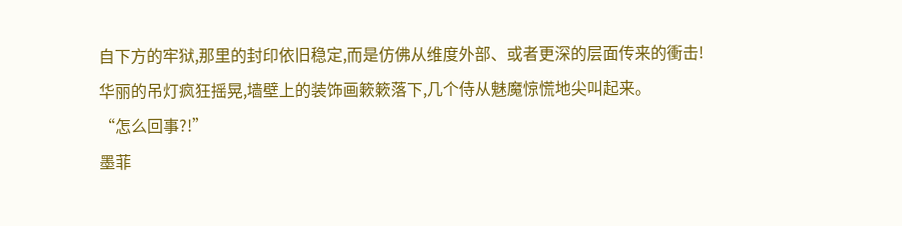自下方的牢狱,那里的封印依旧稳定,而是仿佛从维度外部、或者更深的层面传来的衝击!
华丽的吊灯疯狂摇晃,墙壁上的装饰画簌簌落下,几个侍从魅魔惊慌地尖叫起来。
“怎么回事?!”
墨菲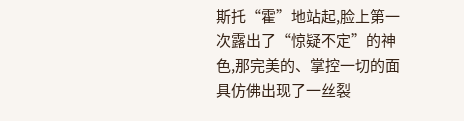斯托“霍”地站起,脸上第一次露出了“惊疑不定”的神色,那完美的、掌控一切的面具仿佛出现了一丝裂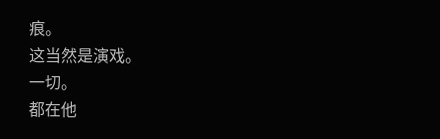痕。
这当然是演戏。
一切。
都在他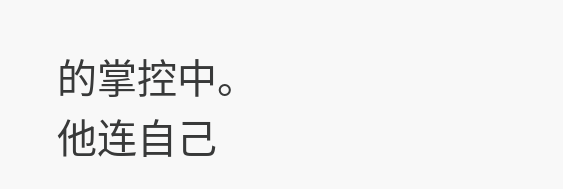的掌控中。
他连自己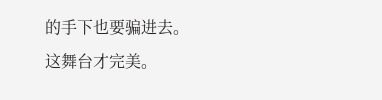的手下也要骗进去。
这舞台才完美。